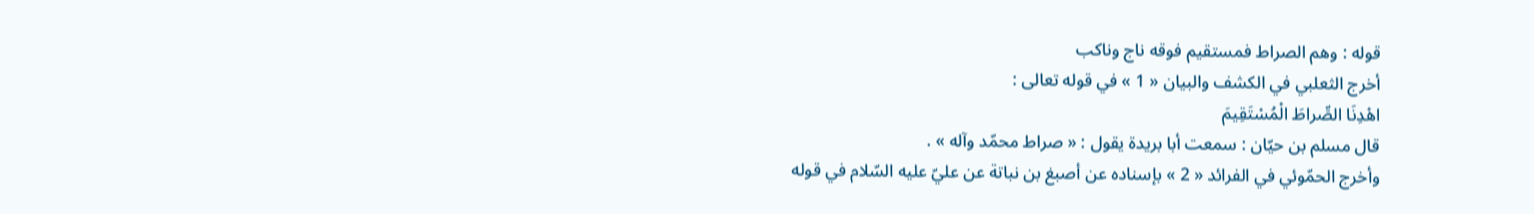قوله : وهم الصراط فمستقيم فوقه ناج وناكب
أخرج الثعلبي في الكشف والبيان « 1 » في قوله تعالى :
اهْدِنَا الصِّراطَ الْمُسْتَقِيمَ
قال مسلم بن حيّان : سمعت أبا بريدة يقول : « صراط محمّد وآله » .
وأخرج الحمّوئي في الفرائد « 2 » بإسناده عن أصبغ بن نباتة عن عليّ عليه السّلام في قوله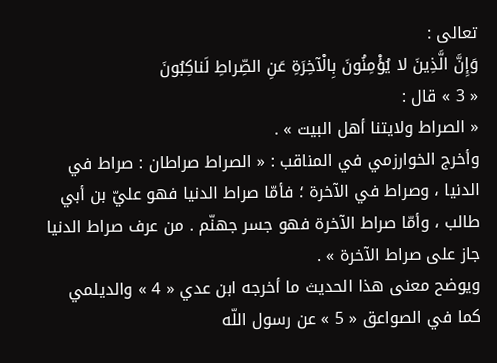تعالى :
وَإِنَّ الَّذِينَ لا يُؤْمِنُونَ بِالْآخِرَةِ عَنِ الصِّراطِ لَناكِبُونَ
« 3 » قال :
« الصراط ولايتنا أهل البيت » .
وأخرج الخوارزمي في المناقب : « الصراط صراطان : صراط في الدنيا ، وصراط في الآخرة ؛ فأمّا صراط الدنيا فهو عليّ بن أبي طالب ، وأمّا صراط الآخرة فهو جسر جهنّم . من عرف صراط الدنيا جاز على صراط الآخرة » .
ويوضح معنى هذا الحديث ما أخرجه ابن عدي « 4 » والديلمي كما في الصواعق « 5 » عن رسول اللّه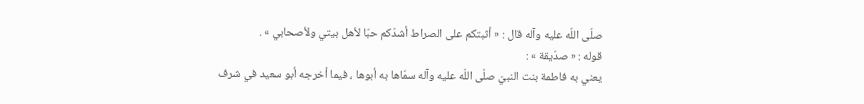صلّى اللّه عليه وآله قال : « أثبتكم على الصراط أشدّكم حبّا لأهل بيتي ولأصحابي » .
قوله : « صدّيقة » :
يعني به فاطمة بنت النبيّ صلّى اللّه عليه وآله سمّاها به أبوها ، فيما أخرجه أبو سعيد في شرف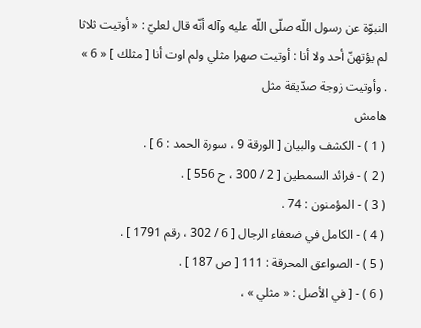النبوّة عن رسول اللّه صلّى اللّه عليه وآله أنّه قال لعليّ : « أوتيت ثلاثا لم يؤتهنّ أحد ولا أنا : أوتيت صهرا مثلي ولم اوت أنا [ مثلك ] « 6 » . وأوتيت زوجة صدّيقة مثل
هامش
( 1 ) - الكشف والبيان [ الورقة 9 ، سورة الحمد : 6 ] .
( 2 ) - فرائد السمطين [ 2 / 300 ، ح 556 ] .
( 3 ) - المؤمنون : 74 .
( 4 ) - الكامل في ضعفاء الرجال [ 6 / 302 ، رقم 1791 ] .
( 5 ) - الصواعق المحرقة : 111 [ ص 187 ] .
( 6 ) - [ في الأصل : « مثلي » ،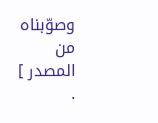وصوّبناه من المصدر ] .